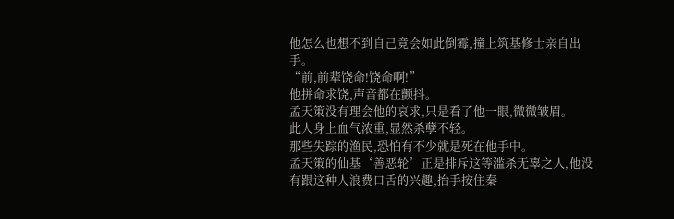他怎么也想不到自己竟会如此倒霉,撞上筑基修士亲自出手。
“前,前辈饶命!饶命啊!”
他拼命求饶,声音都在颤抖。
孟天策没有理会他的哀求,只是看了他一眼,微微皱眉。
此人身上血气浓重,显然杀孽不轻。
那些失踪的渔民,恐怕有不少就是死在他手中。
孟天策的仙基‘善恶轮’正是排斥这等滥杀无辜之人,他没有跟这种人浪费口舌的兴趣,抬手按住秦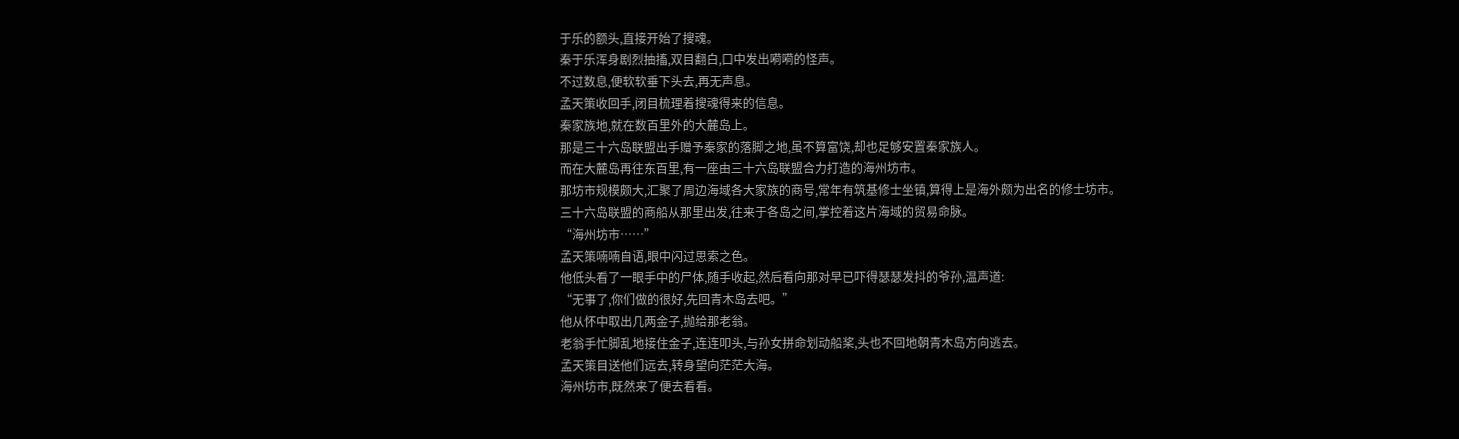于乐的额头,直接开始了搜魂。
秦于乐浑身剧烈抽搐,双目翻白,口中发出嗬嗬的怪声。
不过数息,便软软垂下头去,再无声息。
孟天策收回手,闭目梳理着搜魂得来的信息。
秦家族地,就在数百里外的大麓岛上。
那是三十六岛联盟出手赠予秦家的落脚之地,虽不算富饶,却也足够安置秦家族人。
而在大麓岛再往东百里,有一座由三十六岛联盟合力打造的海州坊市。
那坊市规模颇大,汇聚了周边海域各大家族的商号,常年有筑基修士坐镇,算得上是海外颇为出名的修士坊市。
三十六岛联盟的商船从那里出发,往来于各岛之间,掌控着这片海域的贸易命脉。
“海州坊市……”
孟天策喃喃自语,眼中闪过思索之色。
他低头看了一眼手中的尸体,随手收起,然后看向那对早已吓得瑟瑟发抖的爷孙,温声道:
“无事了,你们做的很好,先回青木岛去吧。”
他从怀中取出几两金子,抛给那老翁。
老翁手忙脚乱地接住金子,连连叩头,与孙女拼命划动船桨,头也不回地朝青木岛方向逃去。
孟天策目送他们远去,转身望向茫茫大海。
海州坊市,既然来了便去看看。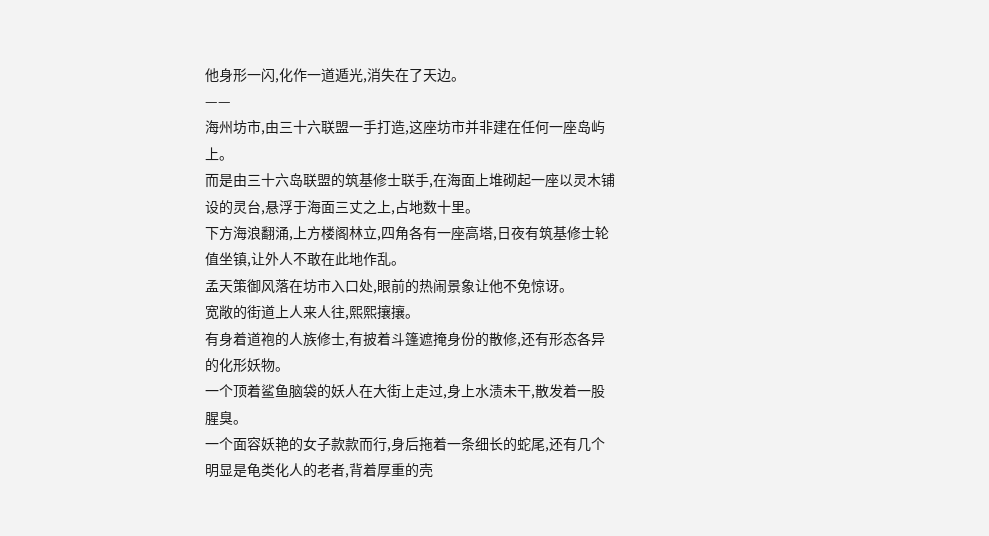他身形一闪,化作一道遁光,消失在了天边。
——
海州坊市,由三十六联盟一手打造,这座坊市并非建在任何一座岛屿上。
而是由三十六岛联盟的筑基修士联手,在海面上堆砌起一座以灵木铺设的灵台,悬浮于海面三丈之上,占地数十里。
下方海浪翻涌,上方楼阁林立,四角各有一座高塔,日夜有筑基修士轮值坐镇,让外人不敢在此地作乱。
孟天策御风落在坊市入口处,眼前的热闹景象让他不免惊讶。
宽敞的街道上人来人往,熙熙攘攘。
有身着道袍的人族修士,有披着斗篷遮掩身份的散修,还有形态各异的化形妖物。
一个顶着鲨鱼脑袋的妖人在大街上走过,身上水渍未干,散发着一股腥臭。
一个面容妖艳的女子款款而行,身后拖着一条细长的蛇尾,还有几个明显是龟类化人的老者,背着厚重的壳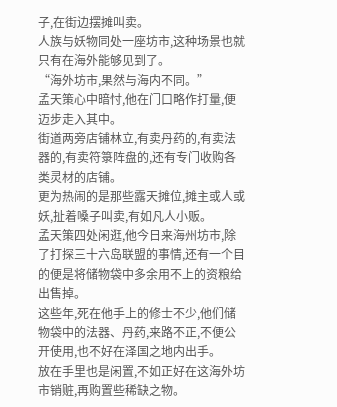子,在街边摆摊叫卖。
人族与妖物同处一座坊市,这种场景也就只有在海外能够见到了。
“海外坊市,果然与海内不同。”
孟天策心中暗忖,他在门口略作打量,便迈步走入其中。
街道两旁店铺林立,有卖丹药的,有卖法器的,有卖符箓阵盘的,还有专门收购各类灵材的店铺。
更为热闹的是那些露天摊位,摊主或人或妖,扯着嗓子叫卖,有如凡人小贩。
孟天策四处闲逛,他今日来海州坊市,除了打探三十六岛联盟的事情,还有一个目的便是将储物袋中多余用不上的资粮给出售掉。
这些年,死在他手上的修士不少,他们储物袋中的法器、丹药,来路不正,不便公开使用,也不好在泽国之地内出手。
放在手里也是闲置,不如正好在这海外坊市销赃,再购置些稀缺之物。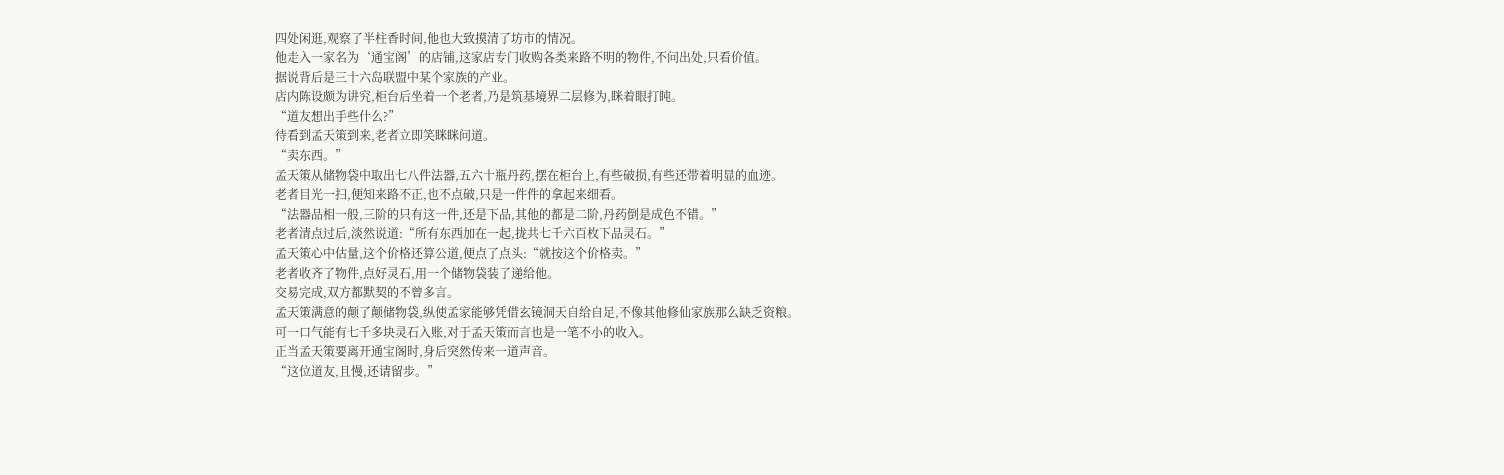四处闲逛,观察了半柱香时间,他也大致摸清了坊市的情况。
他走入一家名为‘通宝阁’的店铺,这家店专门收购各类来路不明的物件,不问出处,只看价值。
据说背后是三十六岛联盟中某个家族的产业。
店内陈设颇为讲究,柜台后坐着一个老者,乃是筑基境界二层修为,眯着眼打盹。
“道友想出手些什么?”
待看到孟天策到来,老者立即笑眯眯问道。
“卖东西。”
孟天策从储物袋中取出七八件法器,五六十瓶丹药,摆在柜台上,有些破损,有些还带着明显的血迹。
老者目光一扫,便知来路不正,也不点破,只是一件件的拿起来细看。
“法器品相一般,三阶的只有这一件,还是下品,其他的都是二阶,丹药倒是成色不错。”
老者清点过后,淡然说道:“所有东西加在一起,拢共七千六百枚下品灵石。”
孟天策心中估量,这个价格还算公道,便点了点头:“就按这个价格卖。”
老者收齐了物件,点好灵石,用一个储物袋装了递给他。
交易完成,双方都默契的不曾多言。
孟天策满意的颠了颠储物袋,纵使孟家能够凭借玄镜洞天自给自足,不像其他修仙家族那么缺乏资粮。
可一口气能有七千多块灵石入账,对于孟天策而言也是一笔不小的收入。
正当孟天策要离开通宝阁时,身后突然传来一道声音。
“这位道友,且慢,还请留步。”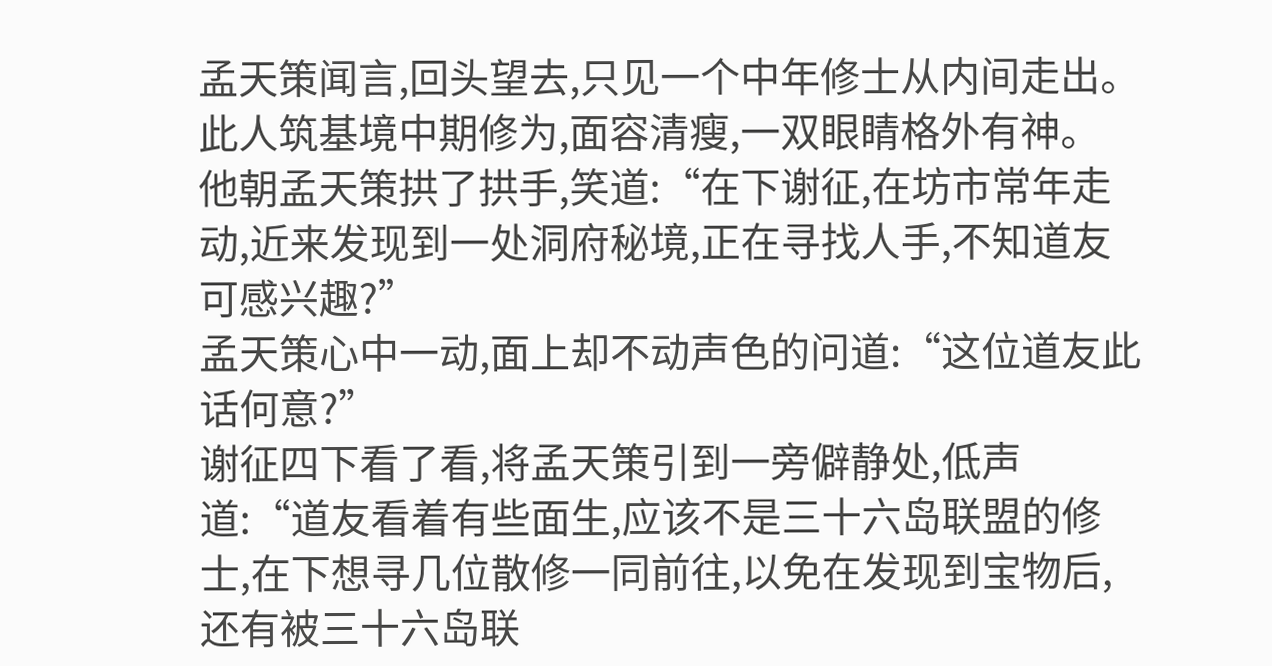孟天策闻言,回头望去,只见一个中年修士从内间走出。
此人筑基境中期修为,面容清瘦,一双眼睛格外有神。
他朝孟天策拱了拱手,笑道:“在下谢征,在坊市常年走动,近来发现到一处洞府秘境,正在寻找人手,不知道友可感兴趣?”
孟天策心中一动,面上却不动声色的问道:“这位道友此话何意?”
谢征四下看了看,将孟天策引到一旁僻静处,低声道:“道友看着有些面生,应该不是三十六岛联盟的修士,在下想寻几位散修一同前往,以免在发现到宝物后,还有被三十六岛联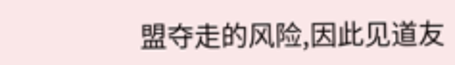盟夺走的风险,因此见道友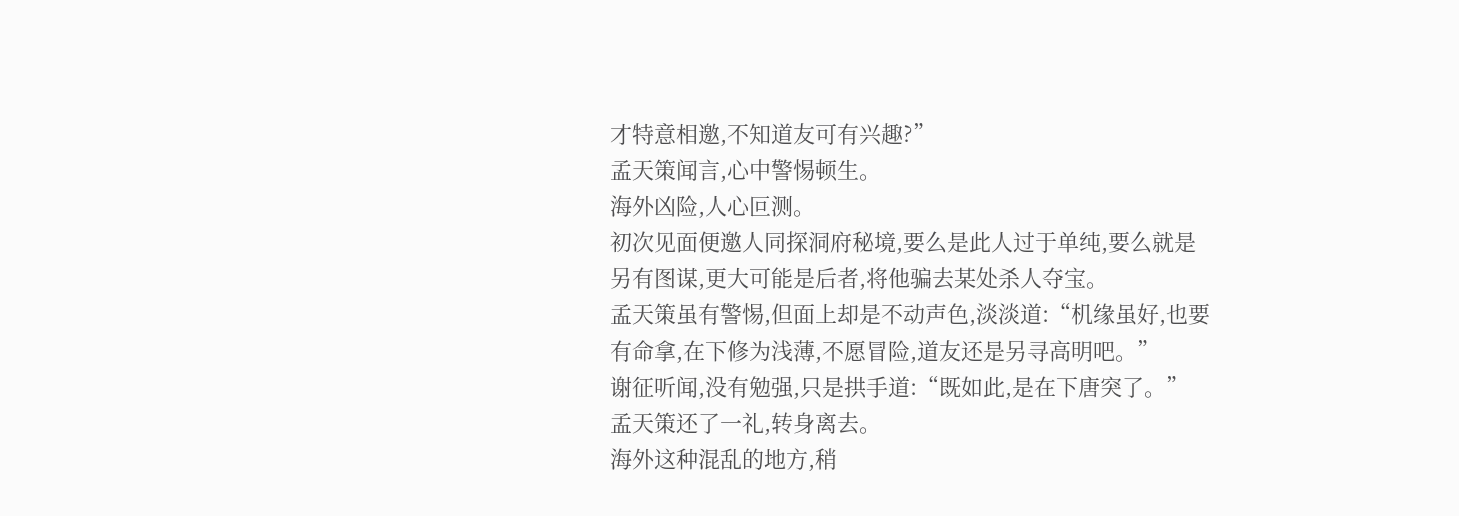才特意相邀,不知道友可有兴趣?”
孟天策闻言,心中警惕顿生。
海外凶险,人心叵测。
初次见面便邀人同探洞府秘境,要么是此人过于单纯,要么就是另有图谋,更大可能是后者,将他骗去某处杀人夺宝。
孟天策虽有警惕,但面上却是不动声色,淡淡道:“机缘虽好,也要有命拿,在下修为浅薄,不愿冒险,道友还是另寻高明吧。”
谢征听闻,没有勉强,只是拱手道:“既如此,是在下唐突了。”
孟天策还了一礼,转身离去。
海外这种混乱的地方,稍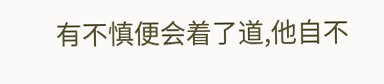有不慎便会着了道,他自不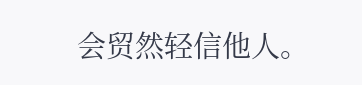会贸然轻信他人。